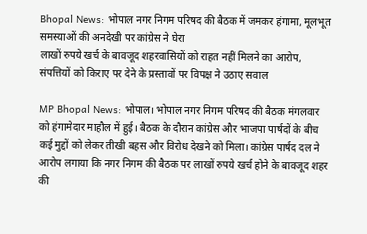Bhopal News: भोपाल नगर निगम परिषद की बैठक में जमकर हंगामा, मूलभूत समस्याओं की अनदेखी पर कांग्रेस ने घेरा
लाखों रुपये खर्च के बावजूद शहरवासियों को राहत नहीं मिलने का आरोप, संपत्तियों को किराए पर देने के प्रस्तावों पर विपक्ष ने उठाए सवाल

MP Bhopal News: भोपाल। भोपाल नगर निगम परिषद की बैठक मंगलवार को हंगामेदार माहौल में हुई। बैठक के दौरान कांग्रेस और भाजपा पार्षदों के बीच कई मुद्दों को लेकर तीखी बहस और विरोध देखने को मिला। कांग्रेस पार्षद दल ने आरोप लगाया कि नगर निगम की बैठक पर लाखों रुपये खर्च होने के बावजूद शहर की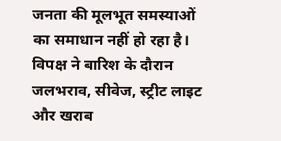जनता की मूलभूत समस्याओं का समाधान नहीं हो रहा है। विपक्ष ने बारिश के दौरान जलभराव, सीवेज, स्ट्रीट लाइट और खराब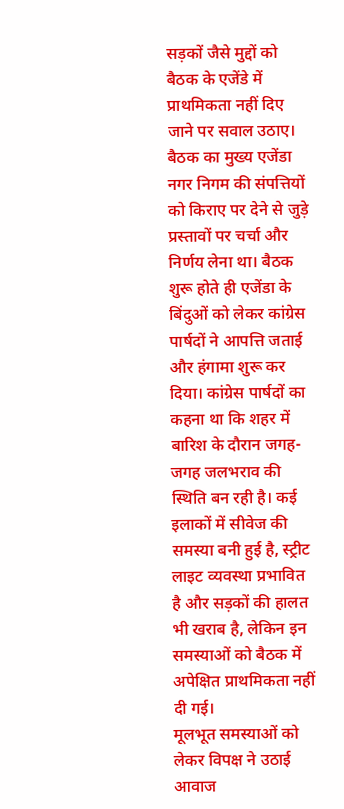सड़कों जैसे मुद्दों को बैठक के एजेंडे में प्राथमिकता नहीं दिए जाने पर सवाल उठाए।
बैठक का मुख्य एजेंडा नगर निगम की संपत्तियों को किराए पर देने से जुड़े प्रस्तावों पर चर्चा और निर्णय लेना था। बैठक शुरू होते ही एजेंडा के बिंदुओं को लेकर कांग्रेस पार्षदों ने आपत्ति जताई और हंगामा शुरू कर दिया। कांग्रेस पार्षदों का कहना था कि शहर में बारिश के दौरान जगह-जगह जलभराव की स्थिति बन रही है। कई इलाकों में सीवेज की समस्या बनी हुई है, स्ट्रीट लाइट व्यवस्था प्रभावित है और सड़कों की हालत भी खराब है, लेकिन इन समस्याओं को बैठक में अपेक्षित प्राथमिकता नहीं दी गई।
मूलभूत समस्याओं को लेकर विपक्ष ने उठाई आवाज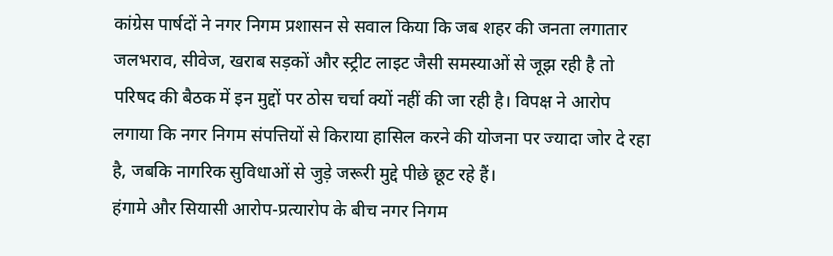कांग्रेस पार्षदों ने नगर निगम प्रशासन से सवाल किया कि जब शहर की जनता लगातार जलभराव, सीवेज, खराब सड़कों और स्ट्रीट लाइट जैसी समस्याओं से जूझ रही है तो परिषद की बैठक में इन मुद्दों पर ठोस चर्चा क्यों नहीं की जा रही है। विपक्ष ने आरोप लगाया कि नगर निगम संपत्तियों से किराया हासिल करने की योजना पर ज्यादा जोर दे रहा है, जबकि नागरिक सुविधाओं से जुड़े जरूरी मुद्दे पीछे छूट रहे हैं।
हंगामे और सियासी आरोप-प्रत्यारोप के बीच नगर निगम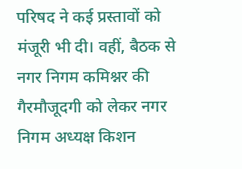परिषद ने कई प्रस्तावों को मंजूरी भी दी। वहीं, बैठक से नगर निगम कमिश्नर की गैरमौजूदगी को लेकर नगर निगम अध्यक्ष किशन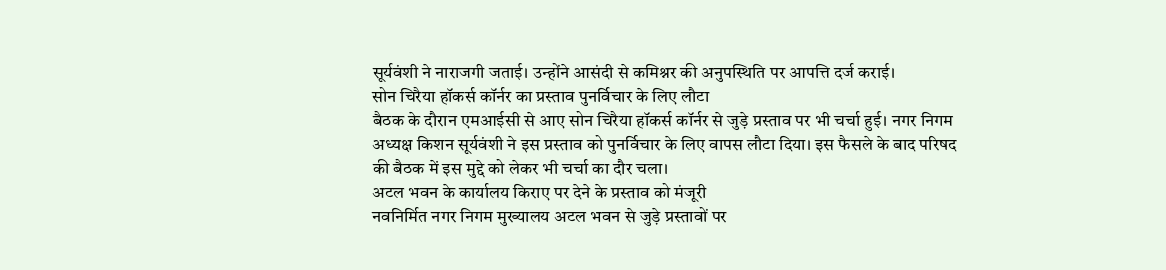सूर्यवंशी ने नाराजगी जताई। उन्होंने आसंदी से कमिश्नर की अनुपस्थिति पर आपत्ति दर्ज कराई।
सोन चिरैया हॉकर्स कॉर्नर का प्रस्ताव पुनर्विचार के लिए लौटा
बैठक के दौरान एमआईसी से आए सोन चिरैया हॉकर्स कॉर्नर से जुड़े प्रस्ताव पर भी चर्चा हुई। नगर निगम अध्यक्ष किशन सूर्यवंशी ने इस प्रस्ताव को पुनर्विचार के लिए वापस लौटा दिया। इस फैसले के बाद परिषद की बैठक में इस मुद्दे को लेकर भी चर्चा का दौर चला।
अटल भवन के कार्यालय किराए पर देने के प्रस्ताव को मंजूरी
नवनिर्मित नगर निगम मुख्यालय अटल भवन से जुड़े प्रस्तावों पर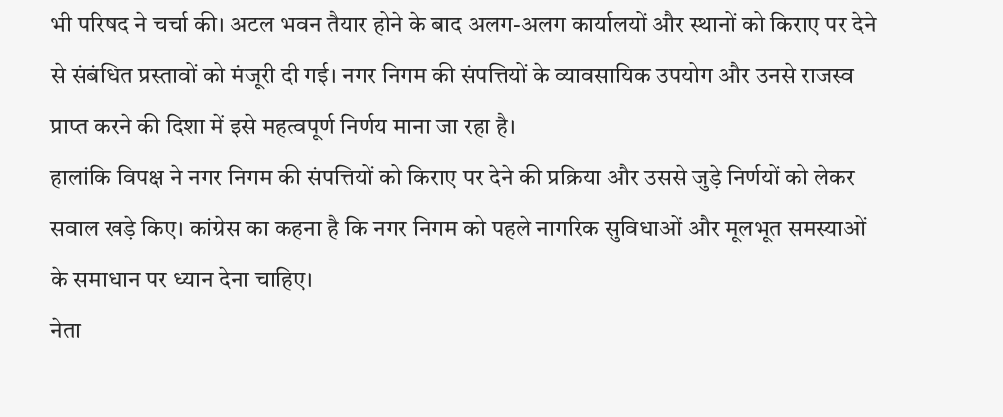भी परिषद ने चर्चा की। अटल भवन तैयार होने के बाद अलग-अलग कार्यालयों और स्थानों को किराए पर देने से संबंधित प्रस्तावों को मंजूरी दी गई। नगर निगम की संपत्तियों के व्यावसायिक उपयोग और उनसे राजस्व प्राप्त करने की दिशा में इसे महत्वपूर्ण निर्णय माना जा रहा है।
हालांकि विपक्ष ने नगर निगम की संपत्तियों को किराए पर देने की प्रक्रिया और उससे जुड़े निर्णयों को लेकर सवाल खड़े किए। कांग्रेस का कहना है कि नगर निगम को पहले नागरिक सुविधाओं और मूलभूत समस्याओं के समाधान पर ध्यान देना चाहिए।
नेता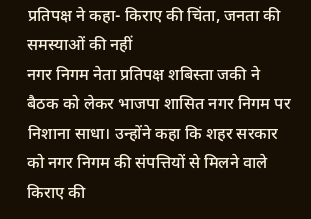प्रतिपक्ष ने कहा- किराए की चिंता, जनता की समस्याओं की नहीं
नगर निगम नेता प्रतिपक्ष शबिस्ता जकी ने बैठक को लेकर भाजपा शासित नगर निगम पर निशाना साधा। उन्होंने कहा कि शहर सरकार को नगर निगम की संपत्तियों से मिलने वाले किराए की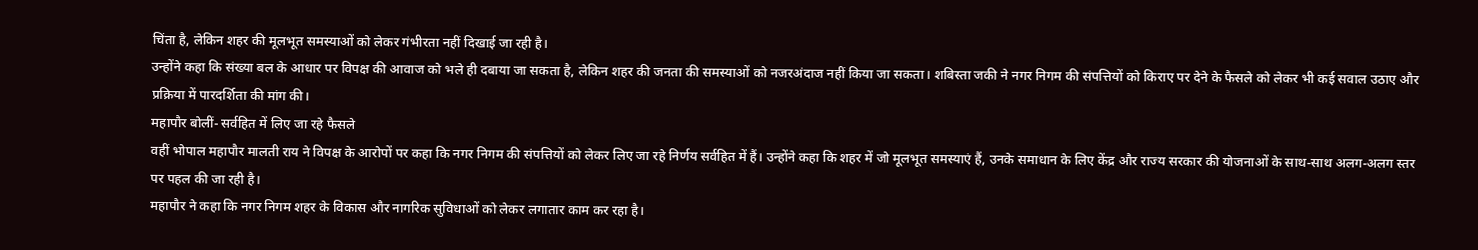चिंता है, लेकिन शहर की मूलभूत समस्याओं को लेकर गंभीरता नहीं दिखाई जा रही है।
उन्होंने कहा कि संख्या बल के आधार पर विपक्ष की आवाज को भले ही दबाया जा सकता है, लेकिन शहर की जनता की समस्याओं को नजरअंदाज नहीं किया जा सकता। शबिस्ता जकी ने नगर निगम की संपत्तियों को किराए पर देने के फैसले को लेकर भी कई सवाल उठाए और प्रक्रिया में पारदर्शिता की मांग की।
महापौर बोलीं- सर्वहित में लिए जा रहे फैसले
वहीं भोपाल महापौर मालती राय ने विपक्ष के आरोपों पर कहा कि नगर निगम की संपत्तियों को लेकर लिए जा रहे निर्णय सर्वहित में हैं। उन्होंने कहा कि शहर में जो मूलभूत समस्याएं हैं, उनके समाधान के लिए केंद्र और राज्य सरकार की योजनाओं के साथ-साथ अलग-अलग स्तर पर पहल की जा रही है।
महापौर ने कहा कि नगर निगम शहर के विकास और नागरिक सुविधाओं को लेकर लगातार काम कर रहा है।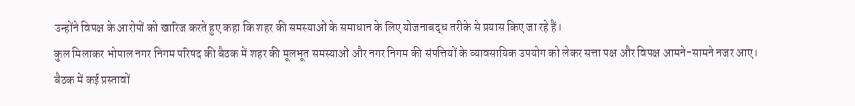उन्होंने विपक्ष के आरोपों को खारिज करते हुए कहा कि शहर की समस्याओं के समाधान के लिए योजनाबद्ध तरीके से प्रयास किए जा रहे हैं।
कुल मिलाकर भोपाल नगर निगम परिषद की बैठक में शहर की मूलभूत समस्याओं और नगर निगम की संपत्तियों के व्यावसायिक उपयोग को लेकर सत्ता पक्ष और विपक्ष आमने-सामने नजर आए। बैठक में कई प्रस्तावों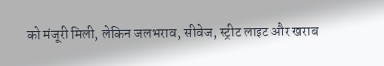को मंजूरी मिली, लेकिन जलभराव, सीवेज, स्ट्रीट लाइट और खराब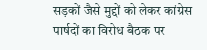सड़कों जैसे मुद्दों को लेकर कांग्रेस पार्षदों का विरोध बैठक पर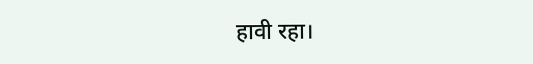हावी रहा।